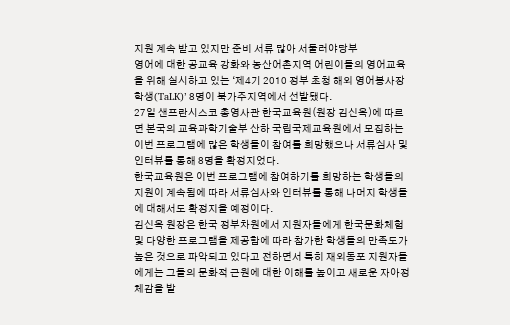지원 계속 받고 있지만 준비 서류 많아 서둘러야당부
영어에 대한 공교육 강화와 농산어촌지역 어린이들의 영어교육을 위해 실시하고 있는 ‘제4기 2010 정부 초청 해외 영어봉사장학생(TaLK)’ 8명이 북가주지역에서 선발됐다.
27일 샌프란시스코 총영사관 한국교육원(원장 김신옥)에 따르면 본국의 교육과학기술부 산하 국립국제교육원에서 모집하는 이번 프로그램에 많은 학생들이 참여를 희망했으나 서류심사 및 인터뷰를 통해 8명을 확정지었다.
한국교육원은 이번 프로그램에 참여하기를 희망하는 학생들의 지원이 계속됨에 따라 서류심사와 인터뷰를 통해 나머지 학생들에 대해서도 확정지을 예정이다.
김신옥 원장은 한국 정부차원에서 지원자들에게 한국문화체험 및 다양한 프로그램을 제공함에 따라 참가한 학생들의 만족도가 높은 것으로 파악되고 있다고 전하면서 특히 재외동포 지원자들에게는 그들의 문화적 근원에 대한 이해를 높이고 새로운 자아정체감을 발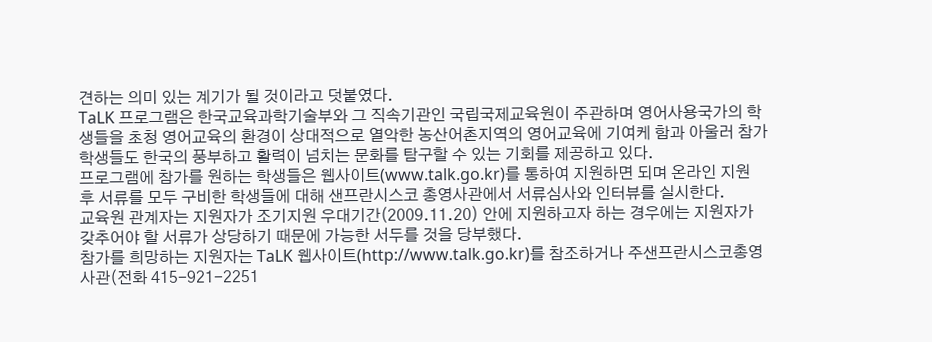견하는 의미 있는 계기가 될 것이라고 덧붙였다.
TaLK 프로그램은 한국교육과학기술부와 그 직속기관인 국립국제교육원이 주관하며 영어사용국가의 학생들을 초청 영어교육의 환경이 상대적으로 열악한 농산어촌지역의 영어교육에 기여케 함과 아울러 참가 학생들도 한국의 풍부하고 활력이 넘치는 문화를 탐구할 수 있는 기회를 제공하고 있다.
프로그램에 참가를 원하는 학생들은 웹사이트(www.talk.go.kr)를 통하여 지원하면 되며 온라인 지원 후 서류를 모두 구비한 학생들에 대해 샌프란시스코 총영사관에서 서류심사와 인터뷰를 실시한다.
교육원 관계자는 지원자가 조기지원 우대기간(2009.11.20) 안에 지원하고자 하는 경우에는 지원자가 갖추어야 할 서류가 상당하기 때문에 가능한 서두를 것을 당부했다.
참가를 희망하는 지원자는 TaLK 웹사이트(http://www.talk.go.kr)를 참조하거나 주샌프란시스코총영사관(전화 415-921-2251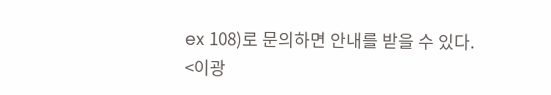ex 108)로 문의하면 안내를 받을 수 있다.
<이광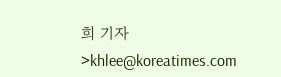희 기자>khlee@koreatimes.com